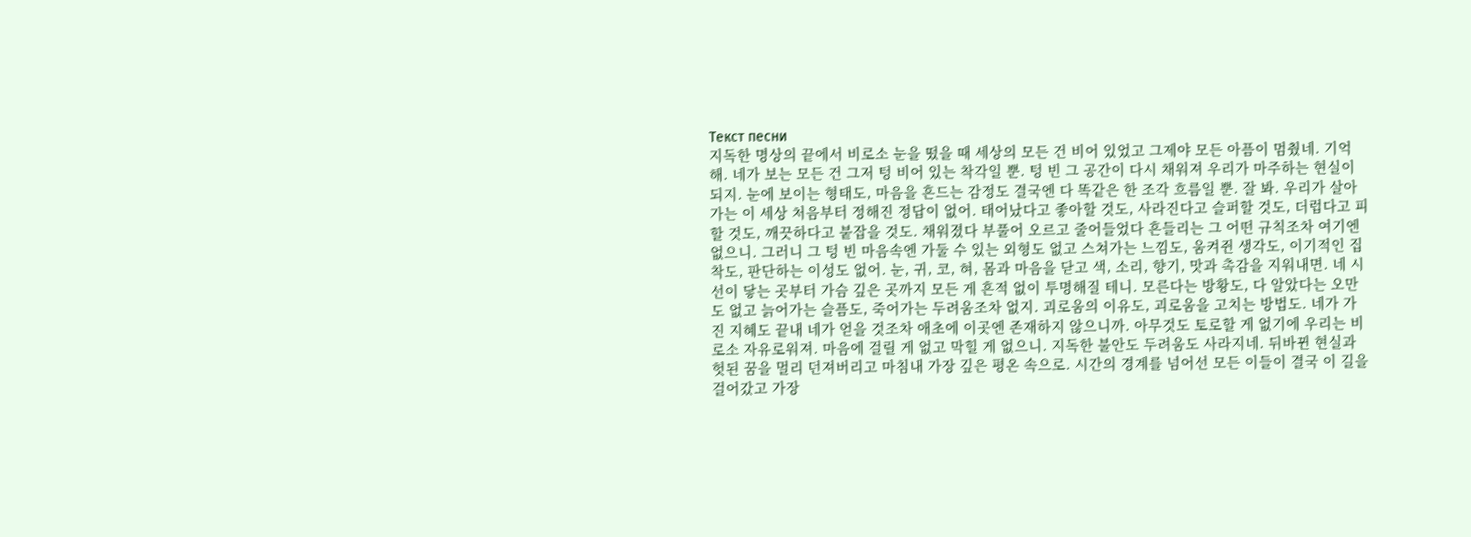Текст песни
지독한 명상의 끝에서 비로소 눈을 떴을 때 세상의 모든 건 비어 있었고 그제야 모든 아픔이 멈췄네. 기억해. 네가 보는 모든 건 그저 텅 비어 있는 착각일 뿐. 텅 빈 그 공간이 다시 채워져 우리가 마주하는 현실이 되지. 눈에 보이는 형태도, 마음을 흔드는 감정도 결국엔 다 똑같은 한 조각 흐름일 뿐. 잘 봐. 우리가 살아가는 이 세상 처음부터 정해진 정답이 없어. 태어났다고 좋아할 것도, 사라진다고 슬퍼할 것도, 더럽다고 피할 것도, 깨끗하다고 붙잡을 것도. 채워졌다 부풀어 오르고 줄어들었다 흔들리는 그 어떤 규칙조차 여기엔 없으니. 그러니 그 텅 빈 마음속엔 가둘 수 있는 외형도 없고 스쳐가는 느낌도, 움켜쥔 생각도, 이기적인 집착도, 판단하는 이성도 없어. 눈, 귀, 코, 혀, 몸과 마음을 닫고 색, 소리, 향기, 맛과 촉감을 지워내면. 네 시선이 닿는 곳부터 가슴 깊은 곳까지 모든 게 흔적 없이 투명해질 테니. 모른다는 방황도, 다 알았다는 오만도 없고 늙어가는 슬픔도, 죽어가는 두려움조차 없지. 괴로움의 이유도, 괴로움을 고치는 방법도. 네가 가진 지혜도 끝내 네가 얻을 것조차 애초에 이곳엔 존재하지 않으니까. 아무것도 토로할 게 없기에 우리는 비로소 자유로워져. 마음에 걸릴 게 없고 막힐 게 없으니. 지독한 불안도 두려움도 사라지네. 뒤바뀐 현실과 헛된 꿈을 멀리 던져버리고 마침내 가장 깊은 평온 속으로. 시간의 경계를 넘어선 모든 이들이 결국 이 길을 걸어갔고 가장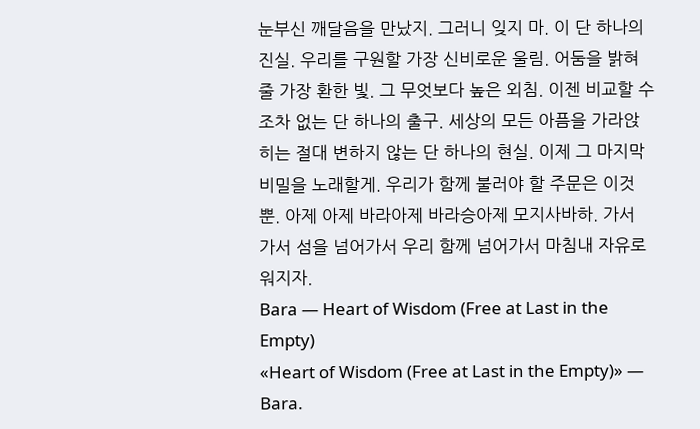눈부신 깨달음을 만났지. 그러니 잊지 마. 이 단 하나의 진실. 우리를 구원할 가장 신비로운 울림. 어둠을 밝혀줄 가장 환한 빛. 그 무엇보다 높은 외침. 이젠 비교할 수조차 없는 단 하나의 출구. 세상의 모든 아픔을 가라앉히는 절대 변하지 않는 단 하나의 현실. 이제 그 마지막 비밀을 노래할게. 우리가 함께 불러야 할 주문은 이것뿐. 아제 아제 바라아제 바라승아제 모지사바하. 가서 가서 섬을 넘어가서 우리 함께 넘어가서 마침내 자유로워지자.
Bara — Heart of Wisdom (Free at Last in the Empty)
«Heart of Wisdom (Free at Last in the Empty)» — Bara.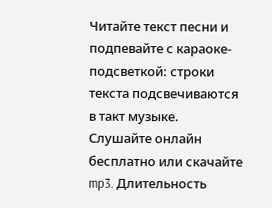Читайте текст песни и подпевайте с караоке-подсветкой: строки текста подсвечиваются в такт музыке. Слушайте онлайн бесплатно или скачайте mp3. Длительность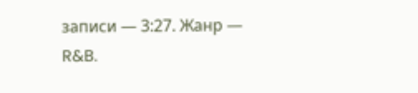записи — 3:27. Жанр — R&B.